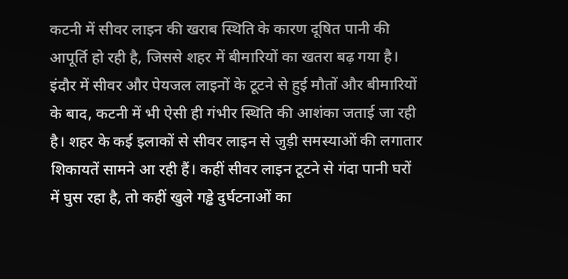कटनी में सीवर लाइन की खराब स्थिति के कारण दूषित पानी की आपूर्ति हो रही है, जिससे शहर में बीमारियों का खतरा बढ़ गया है। इंदौर में सीवर और पेयजल लाइनों के टूटने से हुई मौतों और बीमारियों के बाद, कटनी में भी ऐसी ही गंभीर स्थिति की आशंका जताई जा रही है। शहर के कई इलाकों से सीवर लाइन से जुड़ी समस्याओं की लगातार शिकायतें सामने आ रही हैं। कहीं सीवर लाइन टूटने से गंदा पानी घरों में घुस रहा है, तो कहीं खुले गड्ढे दुर्घटनाओं का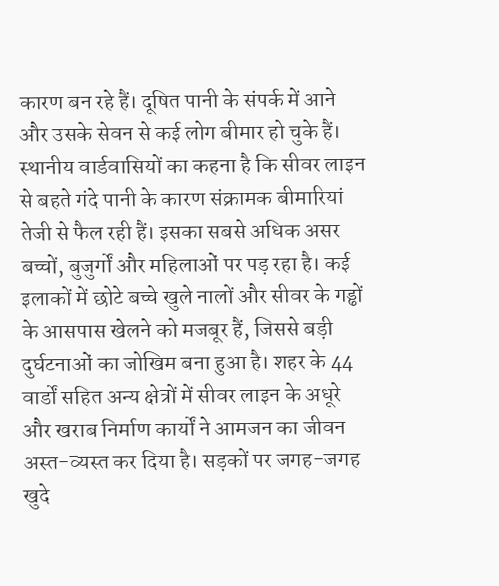कारण बन रहे हैं। दूषित पानी के संपर्क में आने और उसके सेवन से कई लोग बीमार हो चुके हैं। स्थानीय वार्डवासियों का कहना है कि सीवर लाइन से बहते गंदे पानी के कारण संक्रामक बीमारियां तेजी से फैल रही हैं। इसका सबसे अधिक असर बच्चों, बुजुर्गों और महिलाओं पर पड़ रहा है। कई इलाकों में छोटे बच्चे खुले नालों और सीवर के गड्ढों के आसपास खेलने को मजबूर हैं, जिससे बड़ी दुर्घटनाओं का जोखिम बना हुआ है। शहर के 44 वार्डों सहित अन्य क्षेत्रों में सीवर लाइन के अधूरे और खराब निर्माण कार्यों ने आमजन का जीवन अस्त-व्यस्त कर दिया है। सड़कों पर जगह-जगह खुदे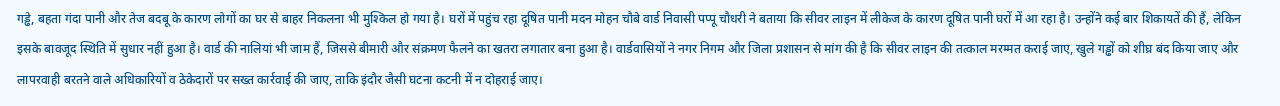गड्ढे, बहता गंदा पानी और तेज बदबू के कारण लोगों का घर से बाहर निकलना भी मुश्किल हो गया है। घरों में पहुंच रहा दूषित पानी मदन मोहन चौबे वार्ड निवासी पप्पू चौधरी ने बताया कि सीवर लाइन में लीकेज के कारण दूषित पानी घरों में आ रहा है। उन्होंने कई बार शिकायतें की हैं, लेकिन इसके बावजूद स्थिति में सुधार नहीं हुआ है। वार्ड की नालियां भी जाम हैं, जिससे बीमारी और संक्रमण फैलने का खतरा लगातार बना हुआ है। वार्डवासियों ने नगर निगम और जिला प्रशासन से मांग की है कि सीवर लाइन की तत्काल मरम्मत कराई जाए, खुले गड्ढों को शीघ्र बंद किया जाए और लापरवाही बरतने वाले अधिकारियों व ठेकेदारों पर सख्त कार्रवाई की जाए, ताकि इंदौर जैसी घटना कटनी में न दोहराई जाए।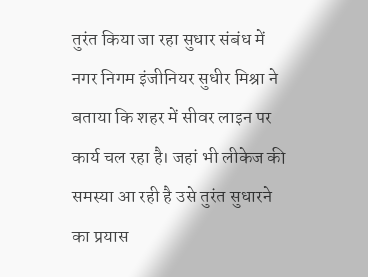तुरंत किया जा रहा सुधार संबंध में नगर निगम इंजीनियर सुधीर मिश्रा ने बताया कि शहर में सीवर लाइन पर कार्य चल रहा है। जहां भी लीकेज की समस्या आ रही है उसे तुरंत सुधारने का प्रयास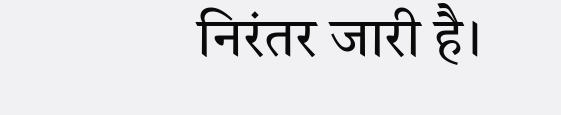निरंतर जारी है।